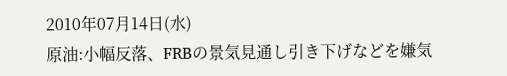2010年07月14日(水)
原油:小幅反落、FRBの景気見通し引き下げなどを嫌気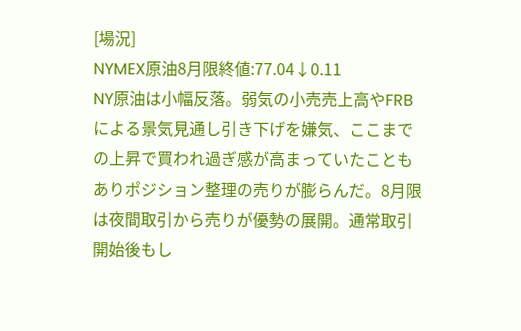[場況]
NYMEX原油8月限終値:77.04↓0.11
NY原油は小幅反落。弱気の小売売上高やFRBによる景気見通し引き下げを嫌気、ここまでの上昇で買われ過ぎ感が高まっていたこともありポジション整理の売りが膨らんだ。8月限は夜間取引から売りが優勢の展開。通常取引開始後もし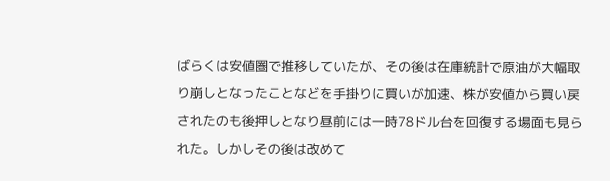ばらくは安値圏で推移していたが、その後は在庫統計で原油が大幅取り崩しとなったことなどを手掛りに買いが加速、株が安値から買い戻されたのも後押しとなり昼前には一時78ドル台を回復する場面も見られた。しかしその後は改めて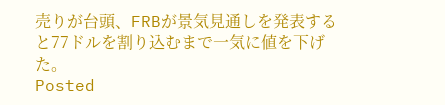売りが台頭、FRBが景気見通しを発表すると77ドルを割り込むまで一気に値を下げた。
Posted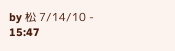by 松 7/14/10 - 15:47